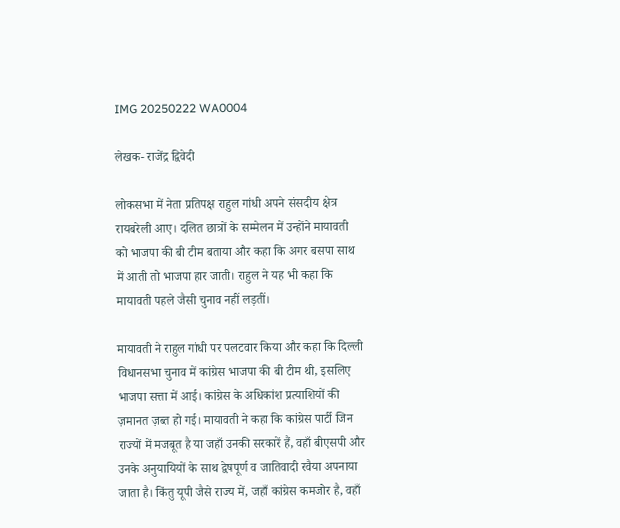IMG 20250222 WA0004

लेखक- राजेंद्र द्विवेदी

लोकसभा में नेता प्रतिपक्ष राहुल गांधी अपने संसदीय क्षेत्र रायबरेली आए। दलित छात्रों के सम्मेलन में उन्होंने मायावती को भाजपा की बी टीम बताया और कहा कि अगर बसपा साथ में आती तो भाजपा हार जाती। राहुल ने यह भी कहा कि मायावती पहले जैसी चुनाव नहीं लड़तीं।

मायावती ने राहुल गांधी पर पलटवार किया और कहा कि दिल्ली विधानसभा चुनाव में कांग्रेस भाजपा की बी टीम थी, इसलिए भाजपा सत्ता में आई। कांग्रेस के अधिकांश प्रत्याशियों की ज़मानत ज़ब्त हो गई। मायावती ने कहा कि कांग्रेस पार्टी जिन राज्यों में मजबूत है या जहाँ उनकी सरकारें हैं, वहाँ बीएसपी और उनके अनुयायियों के साथ द्वेषपूर्ण व जातिवादी रवैया अपनाया जाता है। किंतु यूपी जैसे राज्य में, जहाँ कांग्रेस कमजोर है, वहाँ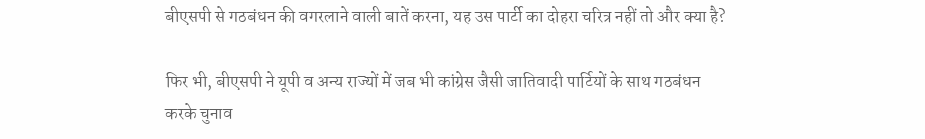बीएसपी से गठबंधन की वगरलाने वाली बातें करना, यह उस पार्टी का दोहरा चरित्र नहीं तो और क्या है?

फिर भी, बीएसपी ने यूपी व अन्य राज्यों में जब भी कांग्रेस जैसी जातिवादी पार्टियों के साथ गठबंधन करके चुनाव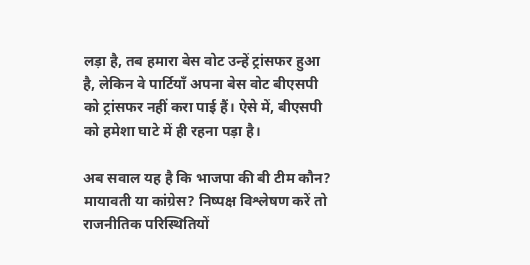लड़ा है, तब हमारा बेस वोट उन्हें ट्रांसफर हुआ है, लेकिन वे पार्टियाँ अपना बेस वोट बीएसपी को ट्रांसफर नहीं करा पाई हैं। ऐसे में, बीएसपी को हमेशा घाटे में ही रहना पड़ा है।

अब सवाल यह है कि भाजपा की बी टीम कौन? मायावती या कांग्रेस? निष्पक्ष विश्लेषण करें तो राजनीतिक परिस्थितियों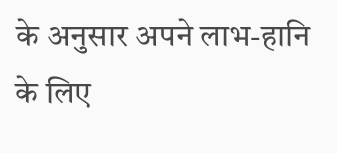के अनुसार अपने लाभ-हानि के लिए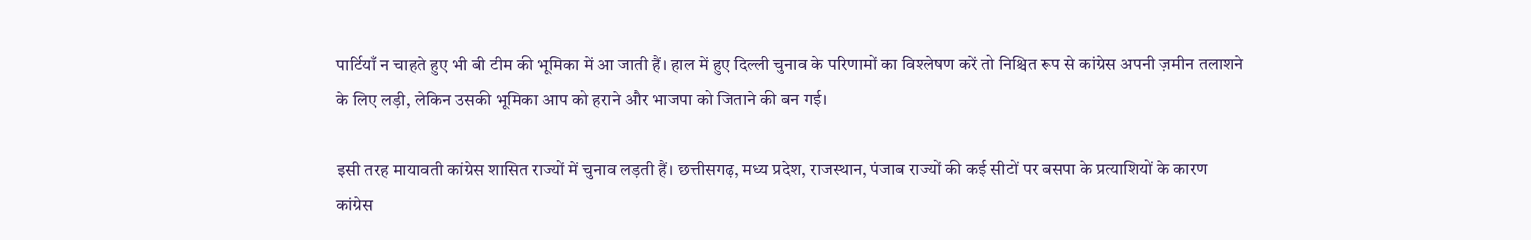पार्टियाँ न चाहते हुए भी बी टीम की भूमिका में आ जाती हैं। हाल में हुए दिल्ली चुनाव के परिणामों का विश्लेषण करें तो निश्चित रूप से कांग्रेस अपनी ज़मीन तलाशने के लिए लड़ी, लेकिन उसकी भूमिका आप को हराने और भाजपा को जिताने की बन गई।

इसी तरह मायावती कांग्रेस शासित राज्यों में चुनाव लड़ती हैं। छत्तीसगढ़, मध्य प्रदेश, राजस्थान, पंजाब राज्यों की कई सीटों पर बसपा के प्रत्याशियों के कारण कांग्रेस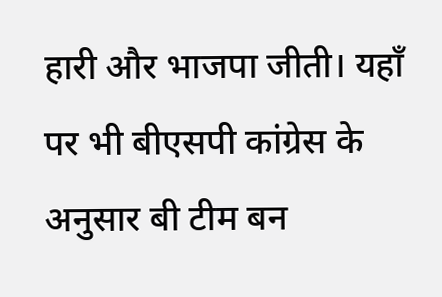हारी और भाजपा जीती। यहाँ पर भी बीएसपी कांग्रेस के अनुसार बी टीम बन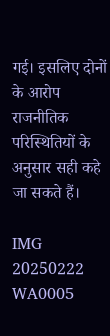गई। इसलिए दोनों के आरोप राजनीतिक परिस्थितियों के अनुसार सही कहे जा सकते हैं।

IMG 20250222 WA0005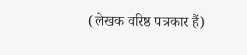(लेखक वरिष्ठ पत्रकार हैं)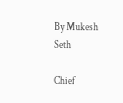By Mukesh Seth

Chief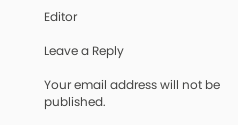Editor

Leave a Reply

Your email address will not be published.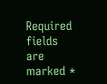Required fields are marked *